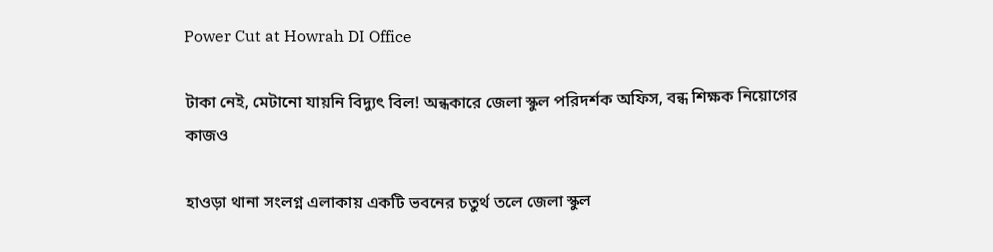Power Cut at Howrah DI Office

টাকা নেই, মেটানো যায়নি বিদ্যুৎ বিল! অন্ধকারে জেলা স্কুল পরিদর্শক অফিস, বন্ধ শিক্ষক নিয়োগের কাজও

হাওড়া থানা সংলগ্ন এলাকায় একটি ভবনের চতুর্থ তলে জেলা স্কুল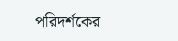পরিদর্শকের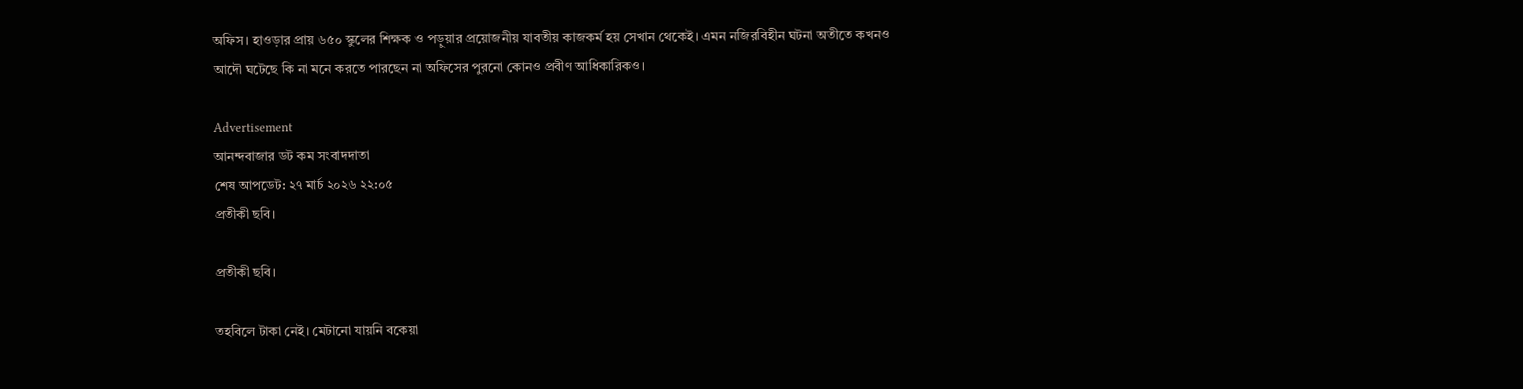অফিস। হাওড়ার প্রায় ৬৫০ স্কুলের শিক্ষক ও পড়ুয়ার প্রয়োজনীয় যাবতীয় কাজকর্ম হয় সেখান থেকেই। এমন নজিরবিহীন ঘটনা অতীতে কখনও আদৌ ঘটেছে কি না মনে করতে পারছেন না অফিসের পুরনো কোনও প্রবীণ আধিকারিকও।

Advertisement
আনন্দবাজার ডট কম সংবাদদাতা
শেষ আপডেট: ২৭ মার্চ ২০২৬ ২২:০৫
প্রতীকী ছবি।

প্রতীকী ছবি।

তহবিলে টাকা নেই। মেটানো যায়নি বকেয়া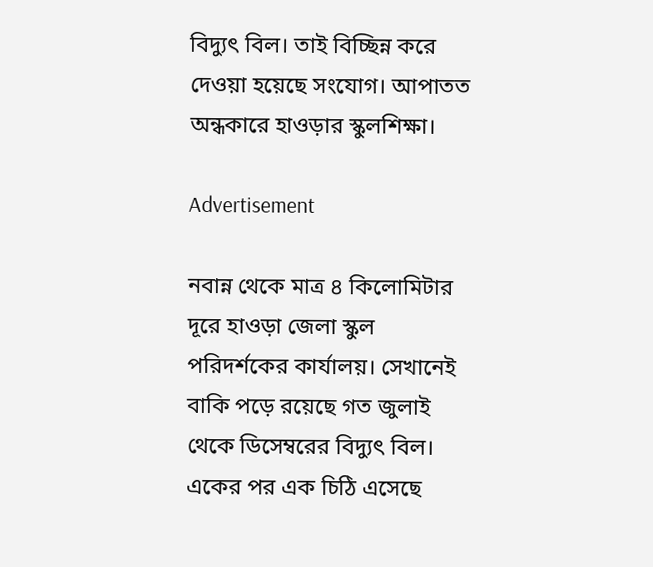বিদ্যুৎ বিল। তাই বিচ্ছিন্ন করে দেওয়া হয়েছে সংযোগ। আপাতত অন্ধকারে হাওড়ার স্কুলশিক্ষা।

Advertisement

নবান্ন থেকে মাত্র ৪ কিলোমিটার দূরে হাওড়া জেলা স্কুল পরিদর্শকের কার্যালয়। সেখানেই বাকি পড়ে রয়েছে গত জুলাই থেকে ডিসেম্বরের বিদ্যুৎ বিল। একের পর এক চিঠি এসেছে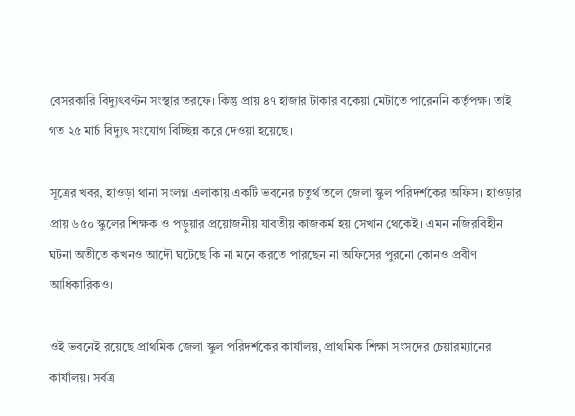বেসরকারি বিদ্যুৎবণ্টন সংস্থার তরফে। কিন্তু প্রায় ৪৭ হাজার টাকার বকেয়া মেটাতে পারেননি কর্তৃপক্ষ। তাই গত ২৫ মার্চ বিদ্যুৎ সংযোগ বিচ্ছিন্ন করে দেওয়া হয়েছে।

সূত্রের খবর, হাওড়া থানা সংলগ্ন এলাকায় একটি ভবনের চতুর্থ তলে জেলা স্কুল পরিদর্শকের অফিস। হাওড়ার প্রায় ৬৫০ স্কুলের শিক্ষক ও পড়ুয়ার প্রয়োজনীয় যাবতীয় কাজকর্ম হয় সেখান থেকেই। এমন নজিরবিহীন ঘটনা অতীতে কখনও আদৌ ঘটেছে কি না মনে করতে পারছেন না অফিসের পুরনো কোনও প্রবীণ আধিকারিকও।

ওই ভবনেই রয়েছে প্রাথমিক জেলা স্কুল পরিদর্শকের কার্যালয়, প্রাথমিক শিক্ষা সংসদের চেয়ারম্যানের কার্যালয়। সর্বত্র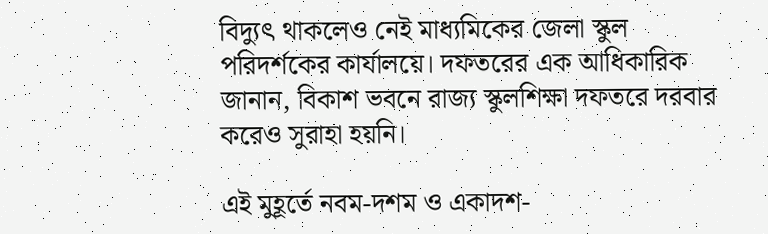বিদ্যুৎ থাকলেও নেই মাধ্যমিকের জেলা স্কুল পরিদর্শকের কার্যালয়ে। দফতরের এক আধিকারিক জানান, বিকাশ ভবনে রাজ্য স্কুলশিক্ষা দফতরে দরবার করেও সুরাহা হয়নি।

এই মুহূর্তে নবম-দশম ও একাদশ-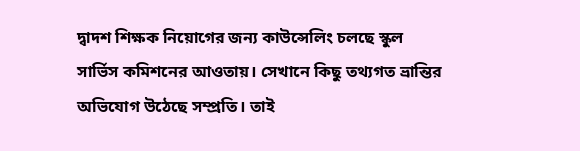দ্বাদশ শিক্ষক নিয়োগের জন্য কাউন্সেলিং চলছে স্কুল সার্ভিস কমিশনের আওতায়। সেখানে কিছু তথ্যগত ভ্রান্তির অভিযোগ উঠেছে সম্প্রতি। তাই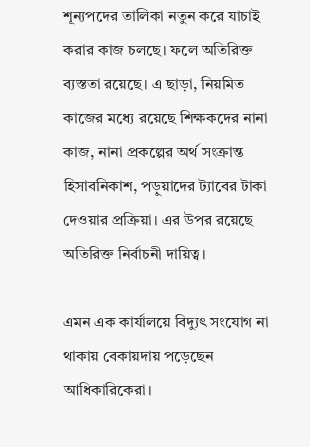শূন্যপদের তালিকা নতুন করে যাচাই করার কাজ চলছে। ফলে অতিরিক্ত ব্যস্ততা রয়েছে। এ ছাড়া, নিয়মিত কাজের মধ্যে রয়েছে শিক্ষকদের নানা কাজ, নানা প্রকল্পের অর্থ সংক্রান্ত হিসাবনিকাশ, পড়ুয়াদের ট্যাবের টাকা দেওয়ার প্রক্রিয়া। এর উপর রয়েছে অতিরিক্ত নির্বাচনী দায়িত্ব।

এমন এক কার্যালয়ে বিদ্যুৎ সংযোগ না থাকায় বেকায়দায় পড়েছেন আধিকারিকেরা।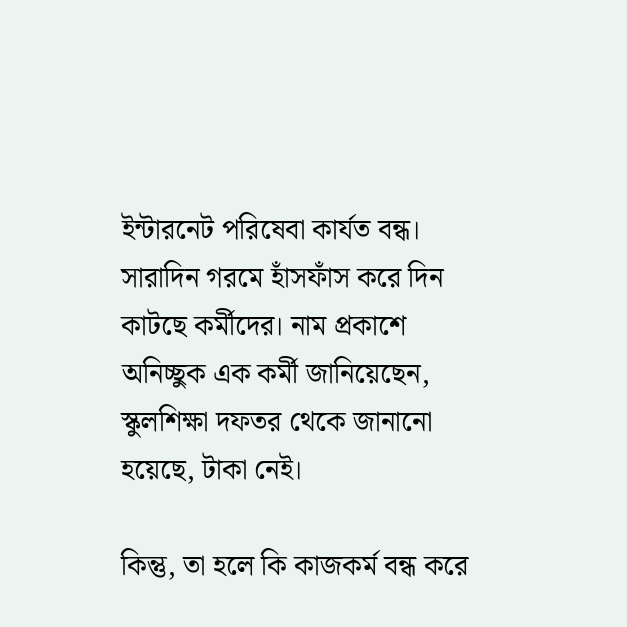ইন্টারনেট পরিষেবা কার্যত বন্ধ। সারাদিন গরমে হাঁসফাঁস করে দিন কাটছে কর্মীদের। নাম প্রকাশে অনিচ্ছুক এক কর্মী জানিয়েছেন, স্কুলশিক্ষা দফতর থেকে জানানো হয়েছে, টাকা নেই।

কিন্তু, তা হলে কি কাজকর্ম বন্ধ করে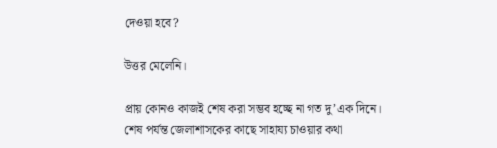দেওয়া হবে?

উত্তর মেলেনি।

প্রায় কোনও কাজই শেষ করা সম্ভব হচ্ছে না গত দু’এক দিনে। শেষ পর্যন্ত জেলাশাসকের কাছে সাহায্য চাওয়ার কথা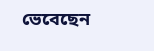ভেবেছেন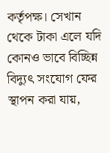কর্তৃপক্ষ। সেখান থেকে টাকা এলে যদি কোনও ভাবে বিচ্ছিন্ন বিদ্যুৎ সংযোগ ফের স্থাপন করা যায়,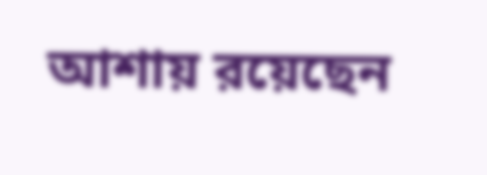আশায় রয়েছেন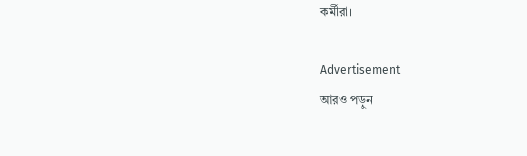কর্মীরা।

Advertisement
আরও পড়ুন